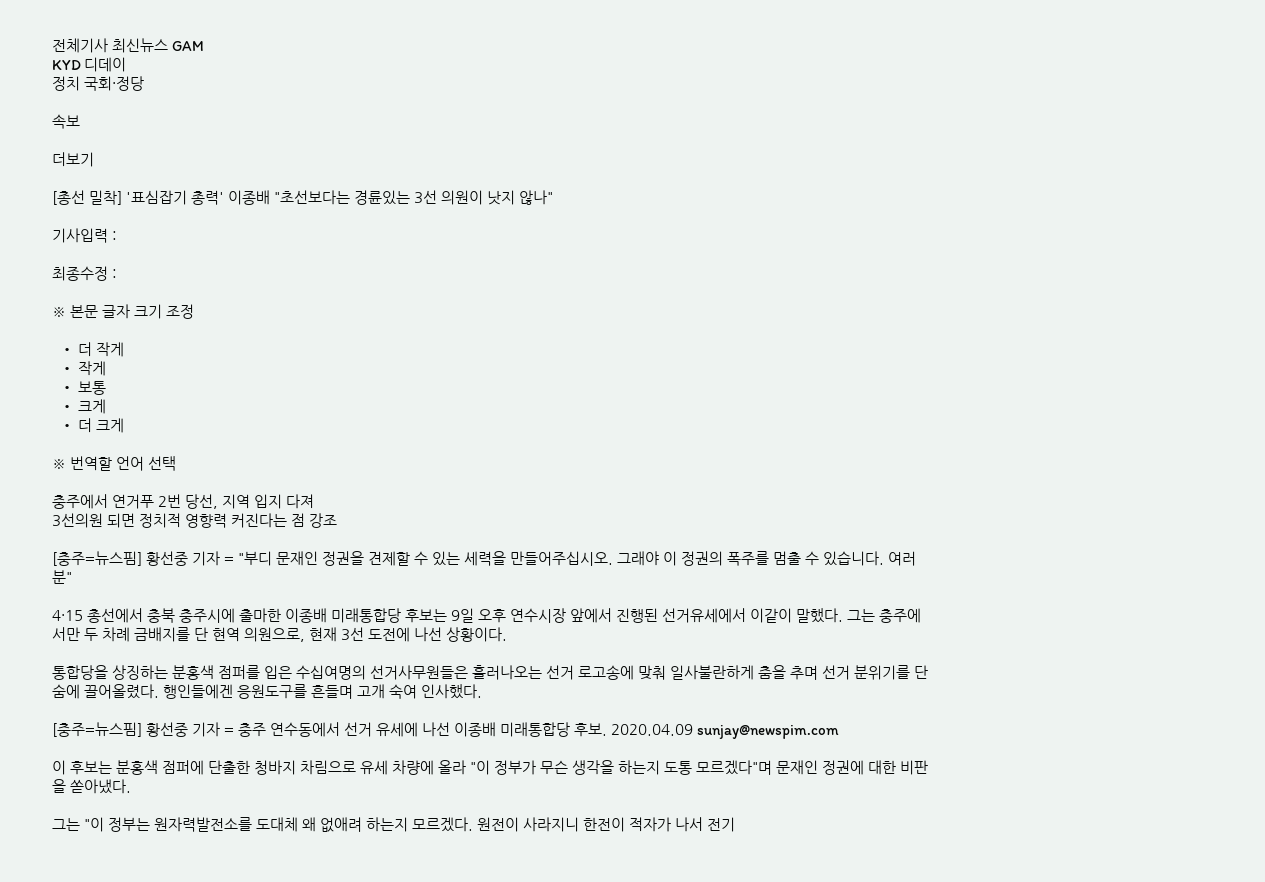전체기사 최신뉴스 GAM
KYD 디데이
정치 국회·정당

속보

더보기

[총선 밀착] '표심잡기 총력' 이종배 "초선보다는 경륜있는 3선 의원이 낫지 않나"

기사입력 :

최종수정 :

※ 본문 글자 크기 조정

  • 더 작게
  • 작게
  • 보통
  • 크게
  • 더 크게

※ 번역할 언어 선택

충주에서 연거푸 2번 당선, 지역 입지 다져
3선의원 되면 정치적 영향력 커진다는 점 강조

[충주=뉴스핌] 황선중 기자 = "부디 문재인 정권을 견제할 수 있는 세력을 만들어주십시오. 그래야 이 정권의 폭주를 멈출 수 있습니다. 여러분"

4·15 총선에서 충북 충주시에 출마한 이종배 미래통합당 후보는 9일 오후 연수시장 앞에서 진행된 선거유세에서 이같이 말했다. 그는 충주에서만 두 차례 금배지를 단 현역 의원으로, 현재 3선 도전에 나선 상황이다.

통합당을 상징하는 분홍색 점퍼를 입은 수십여명의 선거사무원들은 흘러나오는 선거 로고송에 맞춰 일사불란하게 춤을 추며 선거 분위기를 단숨에 끌어올렸다. 행인들에겐 응원도구를 흔들며 고개 숙여 인사했다.

[충주=뉴스핌] 황선중 기자 = 충주 연수동에서 선거 유세에 나선 이종배 미래통합당 후보. 2020.04.09 sunjay@newspim.com

이 후보는 분홍색 점퍼에 단출한 청바지 차림으로 유세 차량에 올라 "이 정부가 무슨 생각을 하는지 도통 모르겠다"며 문재인 정권에 대한 비판을 쏟아냈다.

그는 "이 정부는 원자력발전소를 도대체 왜 없애려 하는지 모르겠다. 원전이 사라지니 한전이 적자가 나서 전기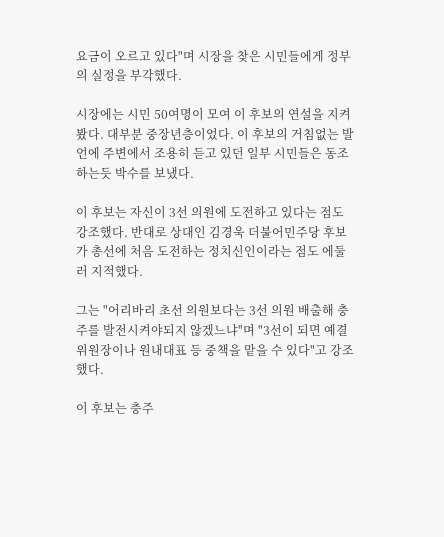요금이 오르고 있다"며 시장을 찾은 시민들에게 정부의 실정을 부각했다.

시장에는 시민 50여명이 모여 이 후보의 연설을 지켜봤다. 대부분 중장년층이었다. 이 후보의 거침없는 발언에 주변에서 조용히 듣고 있던 일부 시민들은 동조하는듯 박수를 보냈다.

이 후보는 자신이 3선 의원에 도전하고 있다는 점도 강조했다. 반대로 상대인 김경욱 더불어민주당 후보가 총선에 처음 도전하는 정치신인이라는 점도 에둘러 지적했다.

그는 "어리바리 초선 의원보다는 3선 의원 배출해 충주를 발전시켜야되지 않겠느냐"며 "3선이 되면 예결위원장이나 원내대표 등 중책을 맡을 수 있다"고 강조했다.

이 후보는 충주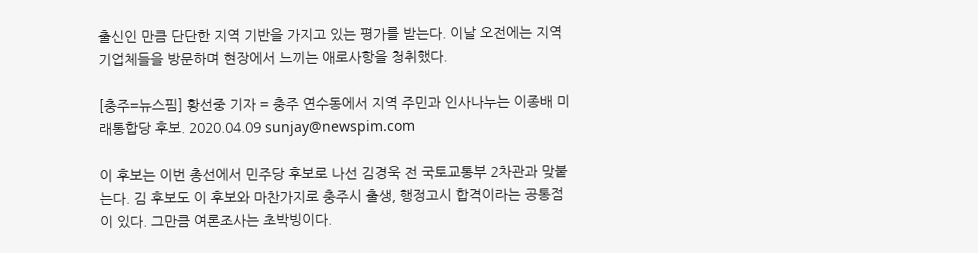출신인 만큼 단단한 지역 기반을 가지고 있는 평가를 받는다. 이날 오전에는 지역 기업체들을 방문하며 현장에서 느끼는 애로사항을 청취했다.

[충주=뉴스핌] 황선중 기자 = 충주 연수동에서 지역 주민과 인사나누는 이종배 미래통합당 후보. 2020.04.09 sunjay@newspim.com

이 후보는 이번 총선에서 민주당 후보로 나선 김경욱 전 국토교통부 2차관과 맞붙는다. 김 후보도 이 후보와 마찬가지로 충주시 출생, 행정고시 합격이라는 공통점이 있다. 그만큼 여론조사는 초박빙이다.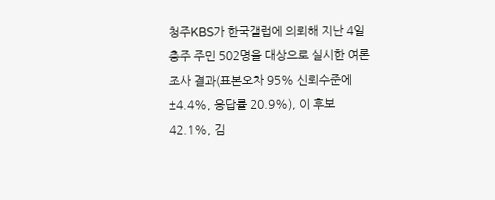청주KBS가 한국갤럽에 의뢰해 지난 4일 충주 주민 502명을 대상으로 실시한 여론조사 결과(표본오차 95% 신뢰수준에 ±4.4%, 응답률 20.9%), 이 후보 42.1%, 김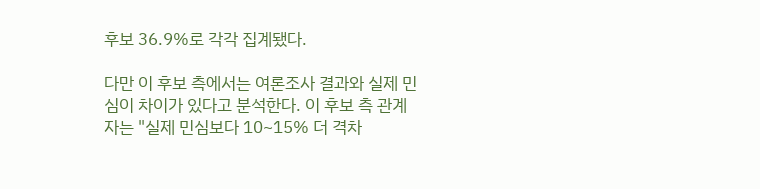후보 36.9%로 각각 집계됐다.

다만 이 후보 측에서는 여론조사 결과와 실제 민심이 차이가 있다고 분석한다. 이 후보 측 관계자는 "실제 민심보다 10~15% 더 격차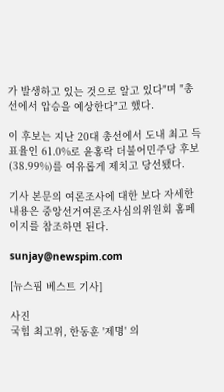가 발생하고 있는 것으로 알고 있다"며 "총선에서 압승을 예상한다"고 했다.

이 후보는 지난 20대 총선에서 도내 최고 득표율인 61.0%로 윤홍락 더불어민주당 후보(38.99%)를 여유롭게 제치고 당선됐다.

기사 본문의 여론조사에 대한 보다 자세한 내용은 중앙선거여론조사심의위원회 홈페이지를 참조하면 된다.

sunjay@newspim.com

[뉴스핌 베스트 기사]

사진
국힘 최고위, 한동훈 '제명' 의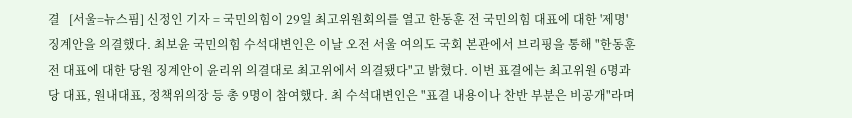결   [서울=뉴스핌] 신정인 기자 = 국민의힘이 29일 최고위원회의를 열고 한동훈 전 국민의힘 대표에 대한 '제명' 징계안을 의결했다. 최보윤 국민의힘 수석대변인은 이날 오전 서울 여의도 국회 본관에서 브리핑을 통해 "한동훈 전 대표에 대한 당원 징계안이 윤리위 의결대로 최고위에서 의결됐다"고 밝혔다. 이번 표결에는 최고위원 6명과 당 대표, 원내대표, 정책위의장 등 총 9명이 참여했다. 최 수석대변인은 "표결 내용이나 찬반 부분은 비공개"라며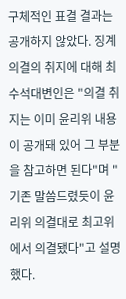구체적인 표결 결과는 공개하지 않았다. 징계 의결의 취지에 대해 최 수석대변인은 "의결 취지는 이미 윤리위 내용이 공개돼 있어 그 부분을 참고하면 된다"며 "기존 말씀드렸듯이 윤리위 의결대로 최고위에서 의결됐다"고 설명했다.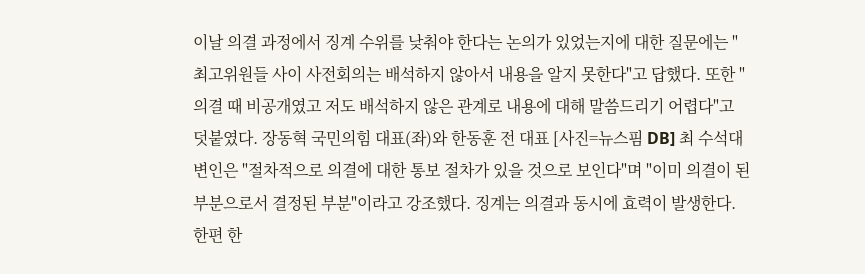이날 의결 과정에서 징계 수위를 낮춰야 한다는 논의가 있었는지에 대한 질문에는 "최고위원들 사이 사전회의는 배석하지 않아서 내용을 알지 못한다"고 답했다. 또한 "의결 때 비공개였고 저도 배석하지 않은 관계로 내용에 대해 말씀드리기 어렵다"고 덧붙였다. 장동혁 국민의힘 대표(좌)와 한동훈 전 대표 [사진=뉴스핌 DB] 최 수석대변인은 "절차적으로 의결에 대한 통보 절차가 있을 것으로 보인다"며 "이미 의결이 된 부분으로서 결정된 부분"이라고 강조했다. 징계는 의결과 동시에 효력이 발생한다. 한편 한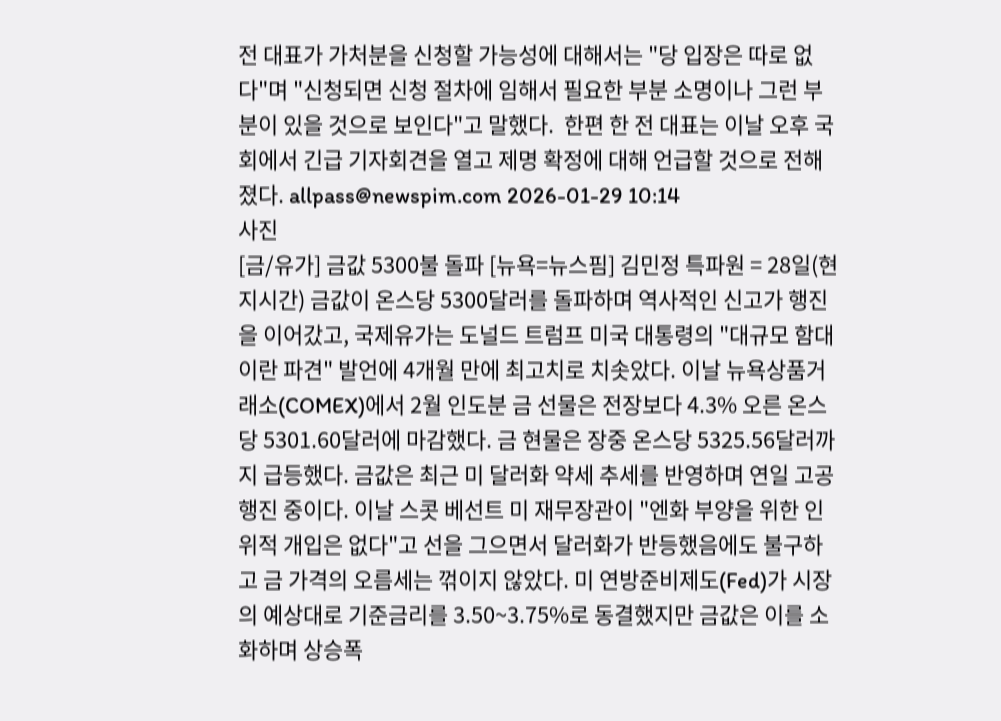전 대표가 가처분을 신청할 가능성에 대해서는 "당 입장은 따로 없다"며 "신청되면 신청 절차에 임해서 필요한 부분 소명이나 그런 부분이 있을 것으로 보인다"고 말했다.  한편 한 전 대표는 이날 오후 국회에서 긴급 기자회견을 열고 제명 확정에 대해 언급할 것으로 전해졌다. allpass@newspim.com 2026-01-29 10:14
사진
[금/유가] 금값 5300불 돌파 [뉴욕=뉴스핌] 김민정 특파원 = 28일(현지시간) 금값이 온스당 5300달러를 돌파하며 역사적인 신고가 행진을 이어갔고, 국제유가는 도널드 트럼프 미국 대통령의 "대규모 함대 이란 파견" 발언에 4개월 만에 최고치로 치솟았다. 이날 뉴욕상품거래소(COMEX)에서 2월 인도분 금 선물은 전장보다 4.3% 오른 온스당 5301.60달러에 마감했다. 금 현물은 장중 온스당 5325.56달러까지 급등했다. 금값은 최근 미 달러화 약세 추세를 반영하며 연일 고공행진 중이다. 이날 스콧 베선트 미 재무장관이 "엔화 부양을 위한 인위적 개입은 없다"고 선을 그으면서 달러화가 반등했음에도 불구하고 금 가격의 오름세는 꺾이지 않았다. 미 연방준비제도(Fed)가 시장의 예상대로 기준금리를 3.50~3.75%로 동결했지만 금값은 이를 소화하며 상승폭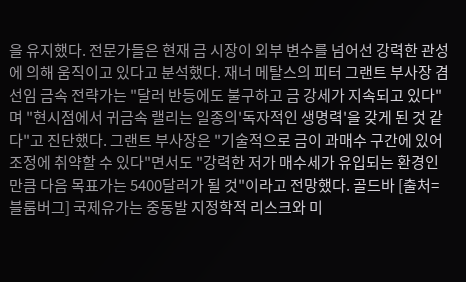을 유지했다. 전문가들은 현재 금 시장이 외부 변수를 넘어선 강력한 관성에 의해 움직이고 있다고 분석했다. 재너 메탈스의 피터 그랜트 부사장 겸 선임 금속 전략가는 "달러 반등에도 불구하고 금 강세가 지속되고 있다"며 "현시점에서 귀금속 랠리는 일종의'독자적인 생명력'을 갖게 된 것 같다"고 진단했다. 그랜트 부사장은 "기술적으로 금이 과매수 구간에 있어 조정에 취약할 수 있다"면서도 "강력한 저가 매수세가 유입되는 환경인 만큼 다음 목표가는 5400달러가 될 것"이라고 전망했다. 골드바 [출처=블룸버그] 국제유가는 중동발 지정학적 리스크와 미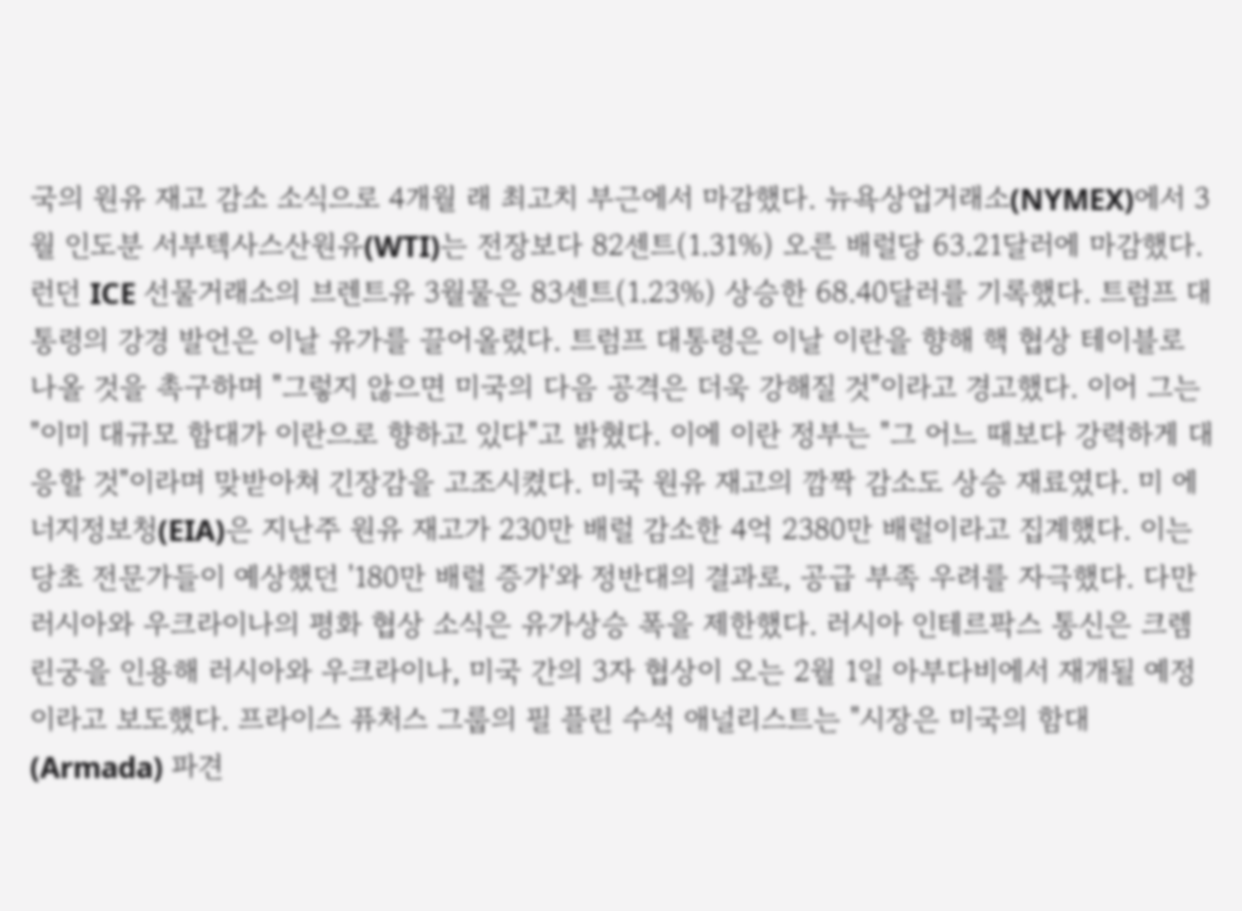국의 원유 재고 감소 소식으로 4개월 래 최고치 부근에서 마감했다. 뉴욕상업거래소(NYMEX)에서 3월 인도분 서부텍사스산원유(WTI)는 전장보다 82센트(1.31%) 오른 배럴당 63.21달러에 마감했다. 런던 ICE 선물거래소의 브렌트유 3월물은 83센트(1.23%) 상승한 68.40달러를 기록했다. 트럼프 대통령의 강경 발언은 이날 유가를 끌어올렸다. 트럼프 대통령은 이날 이란을 향해 핵 협상 테이블로 나올 것을 촉구하며 "그렇지 않으면 미국의 다음 공격은 더욱 강해질 것"이라고 경고했다. 이어 그는 "이미 대규모 함대가 이란으로 향하고 있다"고 밝혔다. 이에 이란 정부는 "그 어느 때보다 강력하게 대응할 것"이라며 맞받아쳐 긴장감을 고조시켰다. 미국 원유 재고의 깜짝 감소도 상승 재료였다. 미 에너지정보청(EIA)은 지난주 원유 재고가 230만 배럴 감소한 4억 2380만 배럴이라고 집계했다. 이는 당초 전문가들이 예상했던 '180만 배럴 증가'와 정반대의 결과로, 공급 부족 우려를 자극했다. 다만 러시아와 우크라이나의 평화 협상 소식은 유가상승 폭을 제한했다. 러시아 인테르팍스 통신은 크렘린궁을 인용해 러시아와 우크라이나, 미국 간의 3자 협상이 오는 2월 1일 아부다비에서 재개될 예정이라고 보도했다. 프라이스 퓨처스 그룹의 필 플린 수석 애널리스트는 "시장은 미국의 함대(Armada) 파견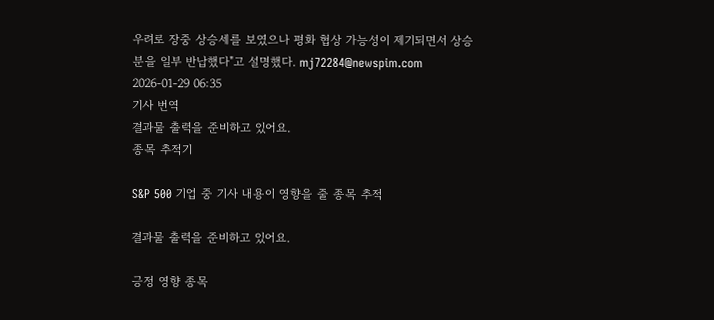우려로 장중 상승세를 보였으나 평화 협상 가능성이 제기되면서 상승분을 일부 반납했다"고 설명했다. mj72284@newspim.com 2026-01-29 06:35
기사 번역
결과물 출력을 준비하고 있어요.
종목 추적기

S&P 500 기업 중 기사 내용이 영향을 줄 종목 추적

결과물 출력을 준비하고 있어요.

긍정 영향 종목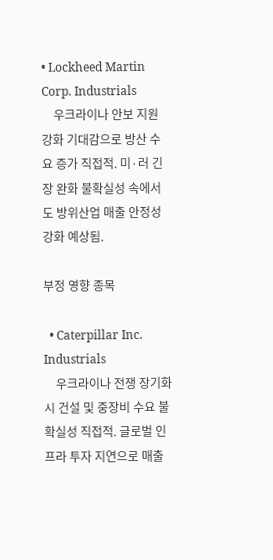• Lockheed Martin Corp. Industrials
    우크라이나 안보 지원 강화 기대감으로 방산 수요 증가 직접적. 미·러 긴장 완화 불확실성 속에서도 방위산업 매출 안정성 강화 예상됨.

부정 영향 종목

  • Caterpillar Inc. Industrials
    우크라이나 전쟁 장기화 시 건설 및 중장비 수요 불확실성 직접적. 글로벌 인프라 투자 지연으로 매출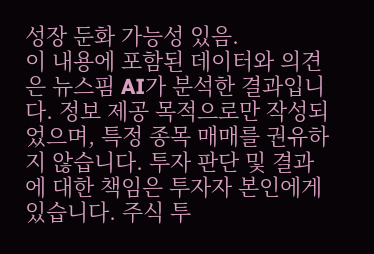성장 둔화 가능성 있음.
이 내용에 포함된 데이터와 의견은 뉴스핌 AI가 분석한 결과입니다. 정보 제공 목적으로만 작성되었으며, 특정 종목 매매를 권유하지 않습니다. 투자 판단 및 결과에 대한 책임은 투자자 본인에게 있습니다. 주식 투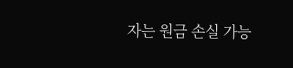자는 원금 손실 가능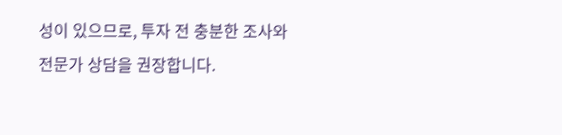성이 있으므로, 투자 전 충분한 조사와 전문가 상담을 권장합니다.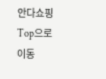안다쇼핑
Top으로 이동